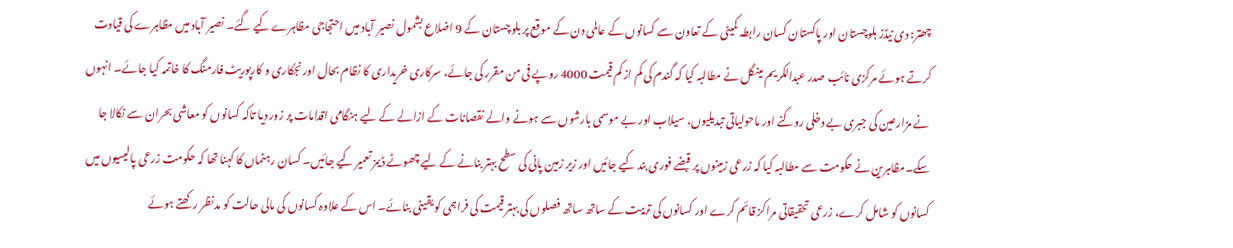چھتر: دی نیڈز بلوچستان اور پاکستان کسان رابطہ کمیٹی کے تعاون سے کسانوں کے عالمی دن کے موقع پر بلوچستان کے 9 اضلاع بشمول نصیر آباد میں احتجاجی مظاہرے کیے گئے۔ نصیر آباد میں مظاہرے کی قیادت کرتے ہوئے مرکزی نائب صدر عبدالکریم مینگل نے مطالبہ کیا کہ گندم کی کم از کم قیمت 4000 روپے فی من مقرر کی جائے، سرکاری خریداری کا نظام بحال اور نجکاری و کارپوریٹ فارمنگ کا خاتمہ کیا جائے۔ انہوں نے مزارعین کی جبری بے دخلی روکنے اور ماحولیاتی تبدیلیوں، سیلاب اور بے موسمی بارشوں سے ہونے والے نقصانات کے ازالے کے لیے ہنگامی اقدامات پر زور دیا تاکہ کسانوں کو معاشی بحران سے نکالا جا سکے۔مظاہرین نے حکومت سے مطالبہ کیا کہ زرعی زمینوں پر قبضے فوری بند کیے جائیں اور زیر زمین پانی کی سطح بہتر بنانے کے لیے چھوٹے ڈیمز تعمیر کیے جائیں۔ کسان رہنماں کا کہنا تھا کہ حکومت زرعی پالیسیوں میں کسانوں کو شامل کرے، زرعی تحقیقاتی مراکز قائم کرے اور کسانوں کی تربیت کے ساتھ ساتھ فصلوں کی بہتر قیمت کی فراہمی کو یقینی بنائے۔ اس کے علاوہ کسانوں کی مالی حالت کو مدنظر رکھتے ہوئے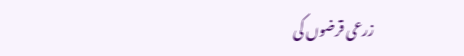زرعی قرضوں کی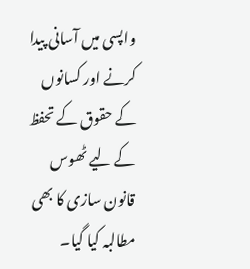واپسی میں آسانی پیدا کرنے اور کسانوں کے حقوق کے تحفظ کے لیے ٹھوس قانون سازی کا بھی مطالبہ کیا گیا۔